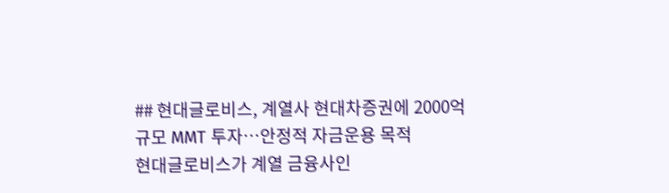## 현대글로비스, 계열사 현대차증권에 2000억 규모 MMT 투자…안정적 자금운용 목적
현대글로비스가 계열 금융사인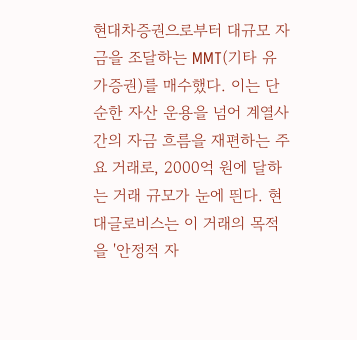현대차증권으로부터 대규모 자금을 조달하는 MMT(기타 유가증권)를 매수했다. 이는 단순한 자산 운용을 넘어 계열사 간의 자금 흐름을 재편하는 주요 거래로, 2000억 원에 달하는 거래 규모가 눈에 띈다. 현대글로비스는 이 거래의 목적을 '안정적 자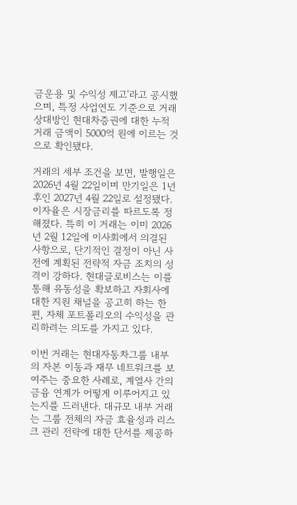금운용 및 수익성 제고'라고 공시했으며, 특정 사업연도 기준으로 거래 상대방인 현대차증권에 대한 누적 거래 금액이 5000억 원에 이르는 것으로 확인됐다.

거래의 세부 조건을 보면, 발행일은 2026년 4월 22일이며 만기일은 1년 후인 2027년 4월 22일로 설정됐다. 이자율은 시장금리를 따르도록 정해졌다. 특히 이 거래는 이미 2026년 2월 12일에 이사회에서 의결된 사항으로, 단기적인 결정이 아닌 사전에 계획된 전략적 자금 조치의 성격이 강하다. 현대글로비스는 이를 통해 유동성을 확보하고 자회사에 대한 지원 채널을 공고히 하는 한편, 자체 포트폴리오의 수익성을 관리하려는 의도를 가지고 있다.

이번 거래는 현대자동차그룹 내부의 자본 이동과 재무 네트워크를 보여주는 중요한 사례로, 계열사 간의 금융 연계가 어떻게 이루어지고 있는지를 드러낸다. 대규모 내부 거래는 그룹 전체의 자금 효율성과 리스크 관리 전략에 대한 단서를 제공하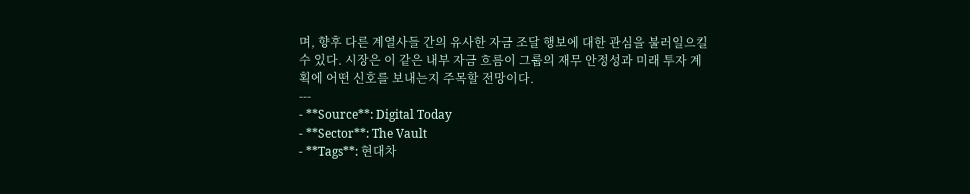며, 향후 다른 계열사들 간의 유사한 자금 조달 행보에 대한 관심을 불러일으킬 수 있다. 시장은 이 같은 내부 자금 흐름이 그룹의 재무 안정성과 미래 투자 계획에 어떤 신호를 보내는지 주목할 전망이다.
---
- **Source**: Digital Today
- **Sector**: The Vault
- **Tags**: 현대차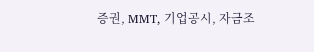증권, MMT, 기업공시, 자금조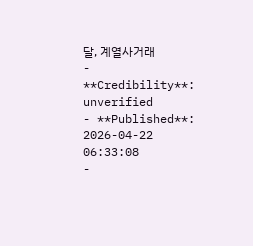달, 계열사거래
- **Credibility**: unverified
- **Published**: 2026-04-22 06:33:08
-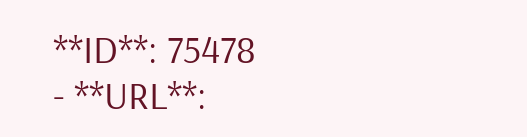**ID**: 75478
- **URL**: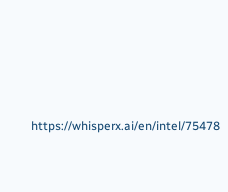https://whisperx.ai/en/intel/75478